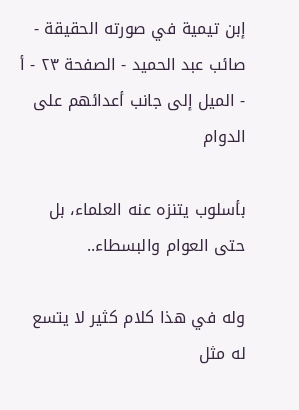إبن تيمية في صورته الحقيقة - صائب عبد الحميد - الصفحة ٢٣ - أ - الميل إلى جانب أعدائهم على الدوام

بأسلوب يتنزه عنه العلماء، بل حتى العوام والبسطاء..

وله في هذا كلام كثير لا يتسع له مثل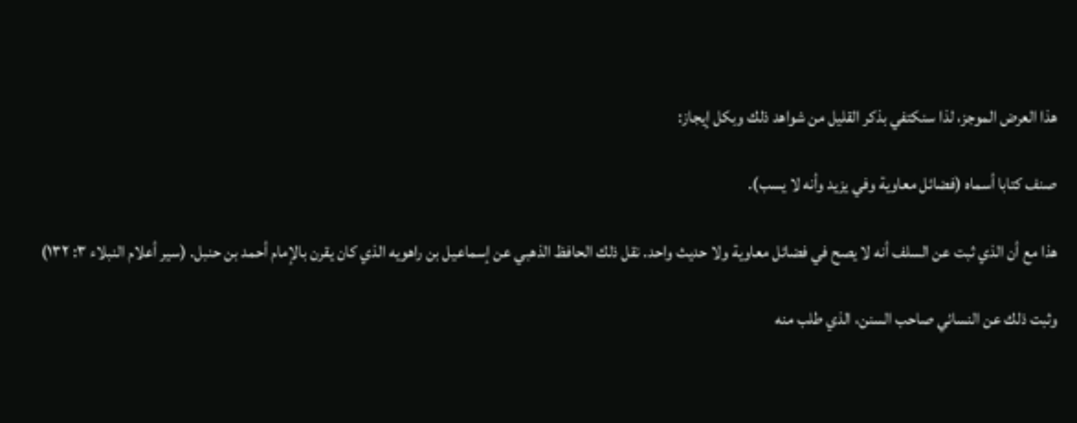هذا العرض الموجز، لذا سنكتفي بذكر القليل من شواهد ذلك وبكل إيجاز:

صنف كتابا أسماه (فضائل معاوية وفي يزيد وأنه لا يسب).

هذا مع أن الذي ثبت عن السلف أنه لا يصح في فضائل معاوية ولا حديث واحد. نقل ذلك الحافظ الذهبي عن إسماعيل بن راهويه الذي كان يقرن بالإمام أحمد بن حنبل. (سير أعلام النبلاء ٣: ١٣٢)

وثبت ذلك عن النسائي صاحب السنن، الذي طلب منه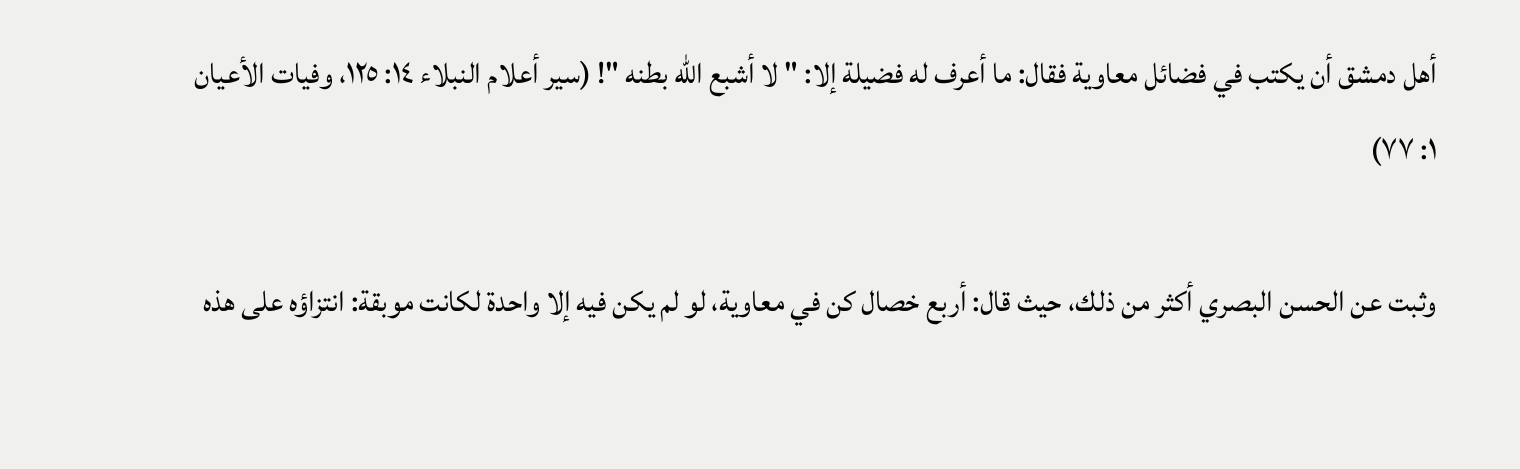أهل دمشق أن يكتب في فضائل معاوية فقال: ما أعرف له فضيلة إلا: " لا أشبع الله بطنه "! (سير أعلام النبلاء ١٤: ١٢٥، وفيات الأعيان ١: ٧٧)

وثبت عن الحسن البصري أكثر من ذلك، حيث قال: أربع خصال كن في معاوية، لو لم يكن فيه إلا واحدة لكانت موبقة: انتزاؤه على هذه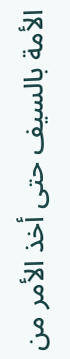الأمة بالسيف حتى أخذ الأمر من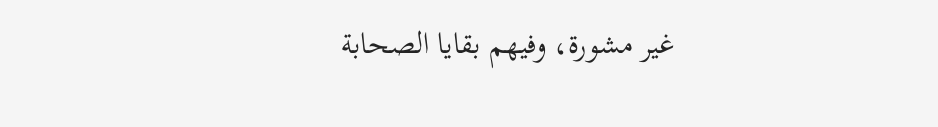غير مشورة، وفيهم بقايا الصحابة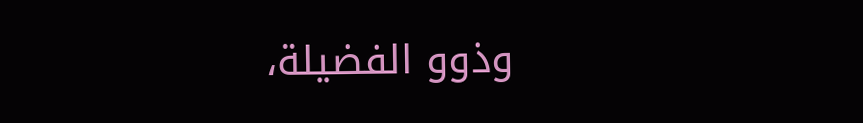وذوو الفضيلة،